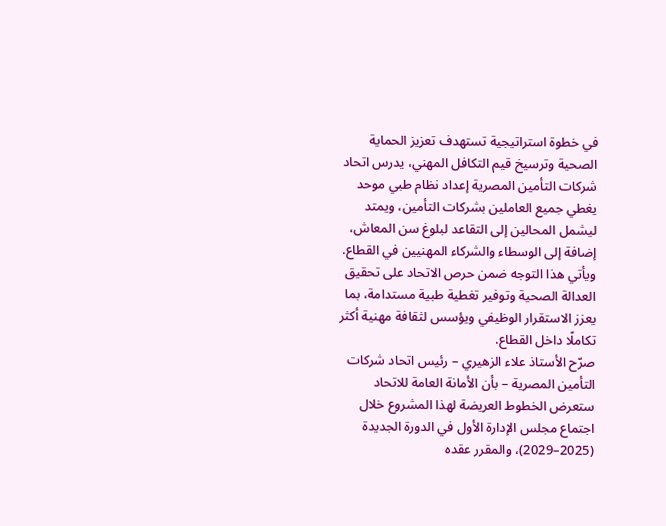في خطوة استراتيجية تستهدف تعزيز الحماية الصحية وترسيخ قيم التكافل المهني، يدرس اتحاد شركات التأمين المصرية إعداد نظام طبي موحد يغطي جميع العاملين بشركات التأمين، ويمتد ليشمل المحالين إلى التقاعد لبلوغ سن المعاش، إضافة إلى الوسطاء والشركاء المهنيين في القطاع.
ويأتي هذا التوجه ضمن حرص الاتحاد على تحقيق العدالة الصحية وتوفير تغطية طبية مستدامة، بما يعزز الاستقرار الوظيفي ويؤسس لثقافة مهنية أكثر تكاملًا داخل القطاع.
صرّح الأستاذ علاء الزهيري – رئيس اتحاد شركات التأمين المصرية – بأن الأمانة العامة للاتحاد ستعرض الخطوط العريضة لهذا المشروع خلال اجتماع مجلس الإدارة الأول في الدورة الجديدة (2025–2029)، والمقرر عقده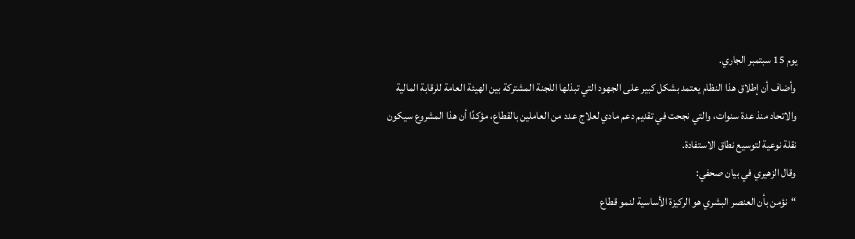يوم 15 سبتمبر الجاري.
وأضاف أن إطلاق هذا النظام يعتمد بشكل كبير على الجهود التي تبذلها اللجنة المشتركة بين الهيئة العامة للرقابة المالية والاتحاد منذ عدة سنوات، والتي نجحت في تقديم دعم مادي لعلاج عدد من العاملين بالقطاع، مؤكدًا أن هذا المشروع سيكون نقلة نوعية لتوسيع نطاق الاستفادة.
وقال الزهيري في بيان صحفي:
“نؤمن بأن العنصر البشري هو الركيزة الأساسية لنمو قطاع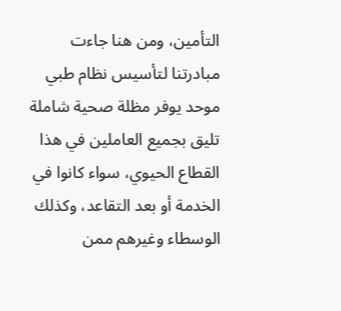التأمين، ومن هنا جاءت مبادرتنا لتأسيس نظام طبي موحد يوفر مظلة صحية شاملة تليق بجميع العاملين في هذا القطاع الحيوي، سواء كانوا في الخدمة أو بعد التقاعد، وكذلك الوسطاء وغيرهم ممن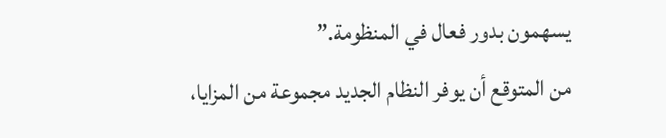يسهمون بدور فعال في المنظومة.”
من المتوقع أن يوفر النظام الجديد مجموعة من المزايا،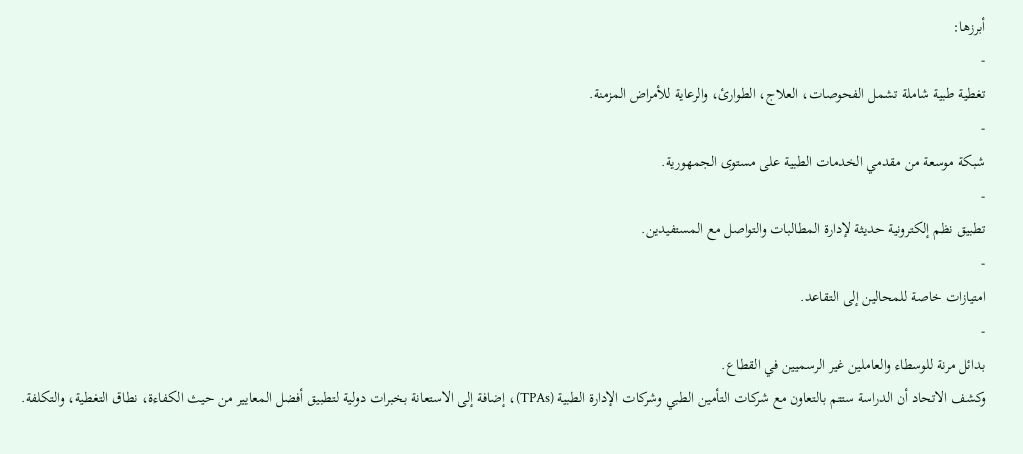أبرزها:
-
تغطية طبية شاملة تشمل الفحوصات، العلاج، الطوارئ، والرعاية للأمراض المزمنة.
-
شبكة موسعة من مقدمي الخدمات الطبية على مستوى الجمهورية.
-
تطبيق نظم إلكترونية حديثة لإدارة المطالبات والتواصل مع المستفيدين.
-
امتيازات خاصة للمحالين إلى التقاعد.
-
بدائل مرنة للوسطاء والعاملين غير الرسميين في القطاع.
وكشف الاتحاد أن الدراسة ستتم بالتعاون مع شركات التأمين الطبي وشركات الإدارة الطبية (TPAs)، إضافة إلى الاستعانة بخبرات دولية لتطبيق أفضل المعايير من حيث الكفاءة، نطاق التغطية، والتكلفة.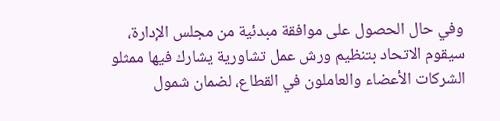وفي حال الحصول على موافقة مبدئية من مجلس الإدارة، سيقوم الاتحاد بتنظيم ورش عمل تشاورية يشارك فيها ممثلو الشركات الأعضاء والعاملون في القطاع، لضمان شمول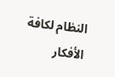النظام لكافة الأفكار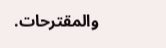والمقترحات.